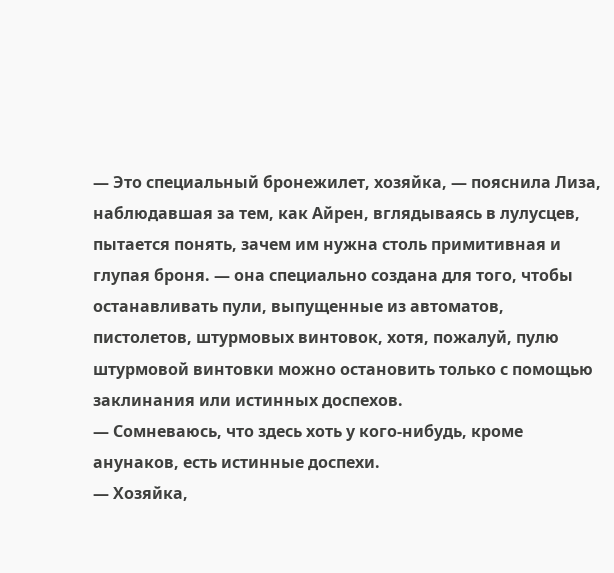— Это специальный бронежилет, хозяйка, — пояснила Лиза, наблюдавшая за тем, как Айрен, вглядываясь в лулусцев, пытается понять, зачем им нужна столь примитивная и глупая броня. — она специально создана для того, чтобы останавливать пули, выпущенные из автоматов, пистолетов, штурмовых винтовок, хотя, пожалуй, пулю штурмовой винтовки можно остановить только с помощью заклинания или истинных доспехов.
— Сомневаюсь, что здесь хоть у кого-нибудь, кроме анунаков, есть истинные доспехи.
— Хозяйка,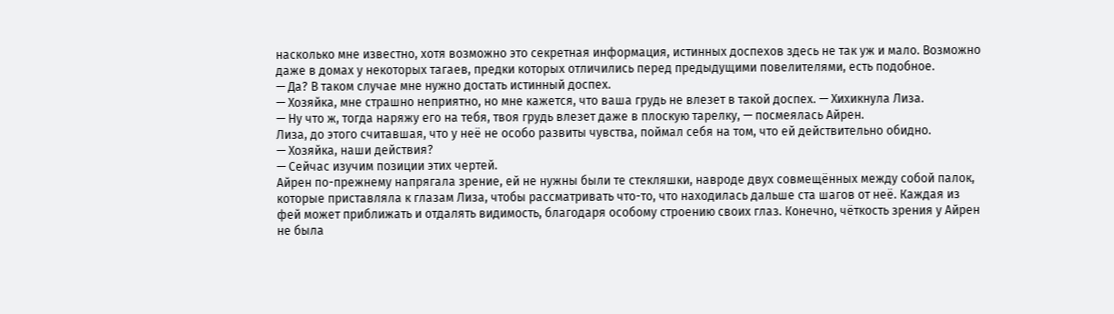насколько мне известно, хотя возможно это секретная информация, истинных доспехов здесь не так уж и мало. Возможно даже в домах у некоторых тагаев, предки которых отличились перед предыдущими повелителями, есть подобное.
— Да? В таком случае мне нужно достать истинный доспех.
— Хозяйка, мне страшно неприятно, но мне кажется, что ваша грудь не влезет в такой доспех. — Хихикнула Лиза.
— Ну что ж, тогда наряжу его на тебя, твоя грудь влезет даже в плоскую тарелку, — посмеялась Айрен.
Лиза, до этого считавшая, что у неё не особо развиты чувства, поймал себя на том, что ей действительно обидно.
— Хозяйка, наши действия?
— Сейчас изучим позиции этих чертей.
Айрен по-прежнему напрягала зрение, ей не нужны были те стекляшки, навроде двух совмещённых между собой палок, которые приставляла к глазам Лиза, чтобы рассматривать что-то, что находилась дальше ста шагов от неё. Каждая из фей может приближать и отдалять видимость, благодаря особому строению своих глаз. Конечно, чёткость зрения у Айрен не была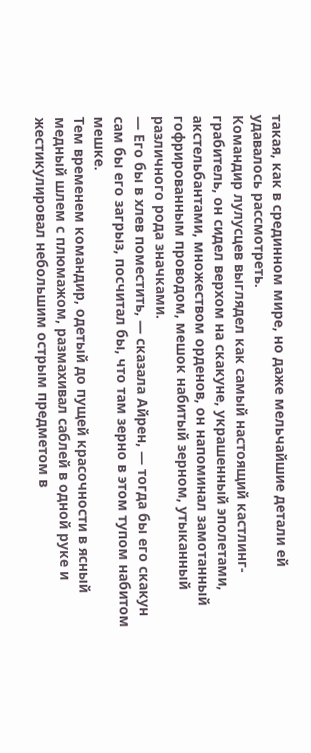такая, как в срединном мире, но даже мельчайшие детали ей удавалось рассмотреть.
Командир лулусцев выглядел как самый настоящий кастлинг-грабитель, он сидел верхом на скакуне, украшенный эполетами, акстельбантами, множеством орденов, он напоминал замотанный гофрированным проводом, мешок набитый зерном, утыканный различного рода значками.
— Его бы в хлев поместить, — сказала Айрен, — тогда бы его скакун сам бы его загрыз, посчитал бы, что там зерно в этом тупом набитом мешке.
Тем временем командир, одетый до пущей красочности в ясный медный шлем с плюмажом, размахивал саблей в одной руке и жестикулировал небольшим острым предметом в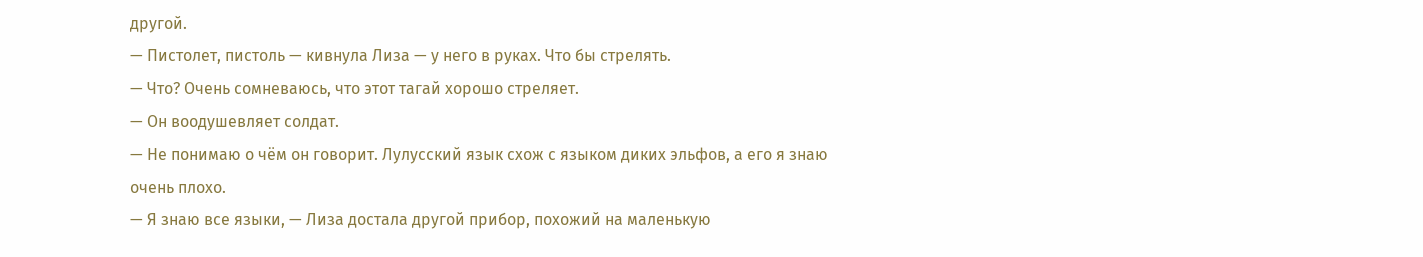другой.
— Пистолет, пистоль — кивнула Лиза — у него в руках. Что бы стрелять.
— Что? Очень сомневаюсь, что этот тагай хорошо стреляет.
— Он воодушевляет солдат.
— Не понимаю о чём он говорит. Лулусский язык схож с языком диких эльфов, а его я знаю очень плохо.
— Я знаю все языки, — Лиза достала другой прибор, похожий на маленькую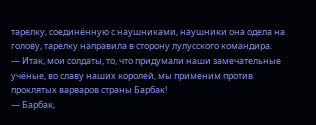тарелку, соединённую с наушниками, наушники она одела на голову, тарелку направила в сторону лулусского командира.
— Итак, мои солдаты, то, что придумали наши замечательные учёные, во славу наших королей, мы применим против проклятых варваров страны Барбак!
— Барбак,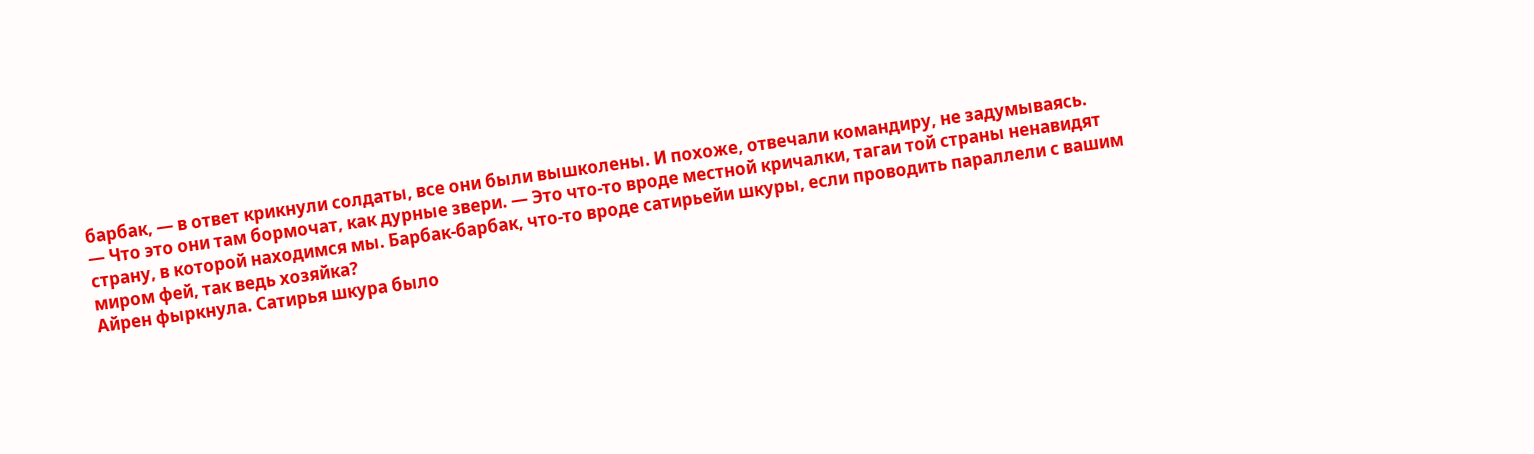барбак, — в ответ крикнули солдаты, все они были вышколены. И похоже, отвечали командиру, не задумываясь.
— Что это они там бормочат, как дурные звери. — Это что-то вроде местной кричалки, тагаи той страны ненавидят страну, в которой находимся мы. Барбак-барбак, что-то вроде сатирьейи шкуры, если проводить параллели с вашим миром фей, так ведь хозяйка?
Айрен фыркнула. Сатирья шкура было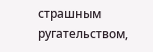страшным ругательством,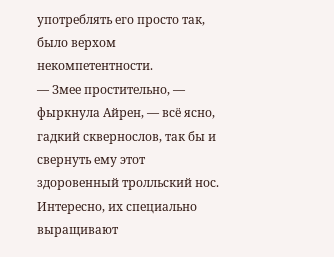употреблять его просто так, было верхом некомпетентности.
— Змее простительно, — фыркнула Айрен, — всё ясно, гадкий сквернослов, так бы и свернуть ему этот здоровенный тролльский нос. Интересно, их специально выращивают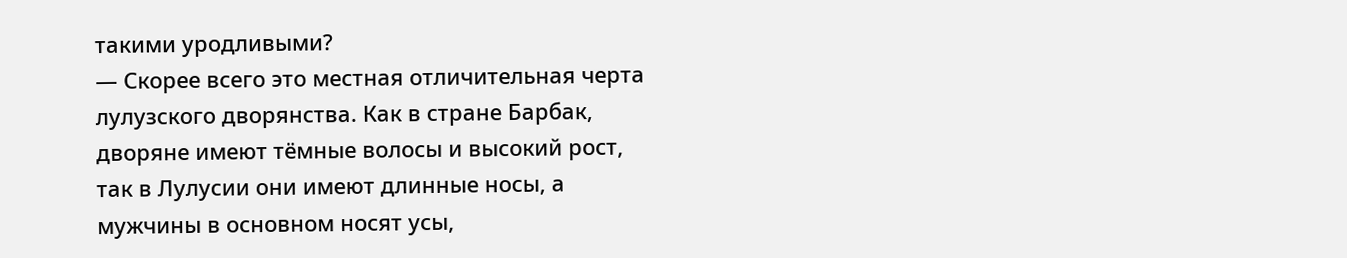такими уродливыми?
— Скорее всего это местная отличительная черта лулузского дворянства. Как в стране Барбак, дворяне имеют тёмные волосы и высокий рост, так в Лулусии они имеют длинные носы, а мужчины в основном носят усы,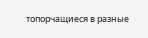топорчащиеся в разные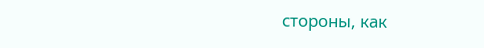стороны, как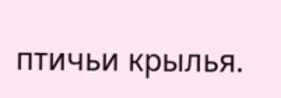птичьи крылья.